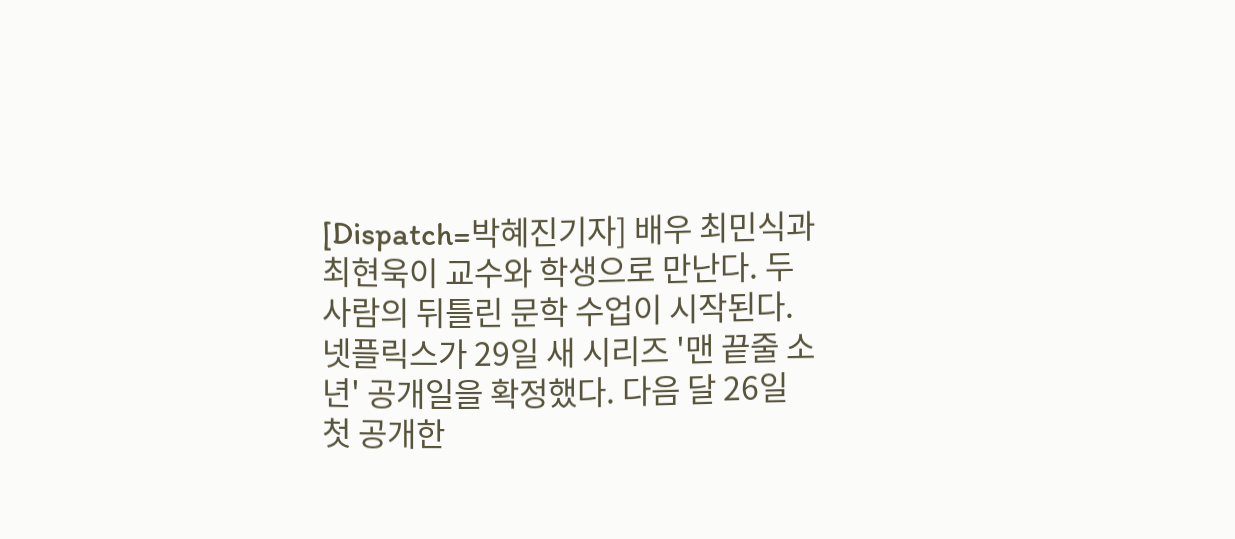[Dispatch=박혜진기자] 배우 최민식과 최현욱이 교수와 학생으로 만난다. 두 사람의 뒤틀린 문학 수업이 시작된다.
넷플릭스가 29일 새 시리즈 '맨 끝줄 소년' 공개일을 확정했다. 다음 달 26일 첫 공개한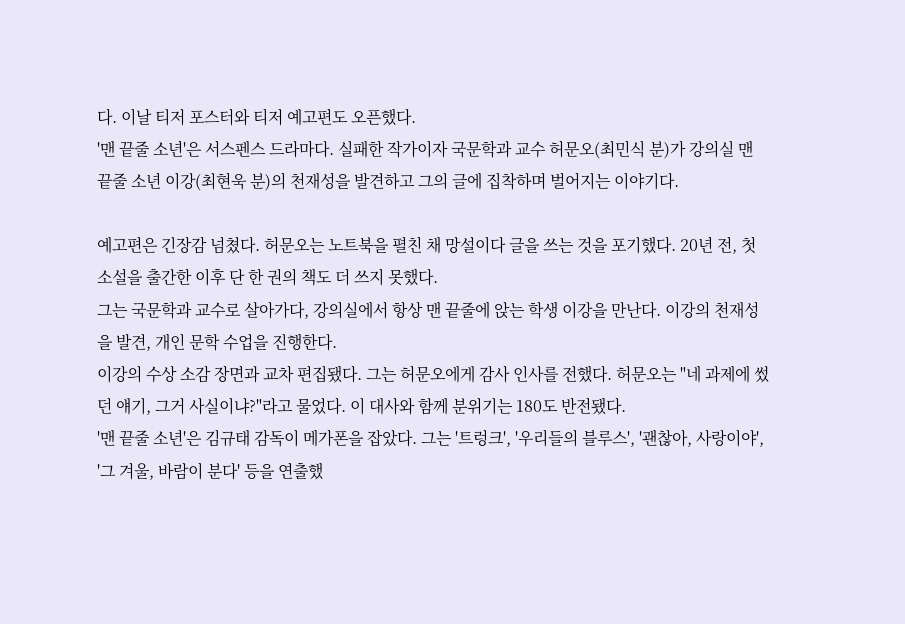다. 이날 티저 포스터와 티저 예고편도 오픈했다.
'맨 끝줄 소년'은 서스펜스 드라마다. 실패한 작가이자 국문학과 교수 허문오(최민식 분)가 강의실 맨 끝줄 소년 이강(최현욱 분)의 천재성을 발견하고 그의 글에 집착하며 벌어지는 이야기다.

예고편은 긴장감 넘쳤다. 허문오는 노트북을 펼친 채 망설이다 글을 쓰는 것을 포기했다. 20년 전, 첫 소설을 출간한 이후 단 한 권의 책도 더 쓰지 못했다.
그는 국문학과 교수로 살아가다, 강의실에서 항상 맨 끝줄에 앉는 학생 이강을 만난다. 이강의 천재성을 발견, 개인 문학 수업을 진행한다.
이강의 수상 소감 장면과 교차 편집됐다. 그는 허문오에게 감사 인사를 전했다. 허문오는 "네 과제에 썼던 얘기, 그거 사실이냐?"라고 물었다. 이 대사와 함께 분위기는 180도 반전됐다.
'맨 끝줄 소년'은 김규태 감독이 메가폰을 잡았다. 그는 '트렁크', '우리들의 블루스', '괜찮아, 사랑이야', '그 겨울, 바람이 분다' 등을 연출했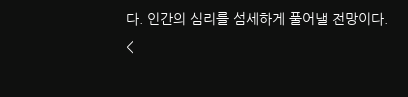다. 인간의 심리를 섬세하게 풀어낼 전망이다.
<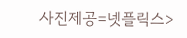사진제공=넷플릭스>